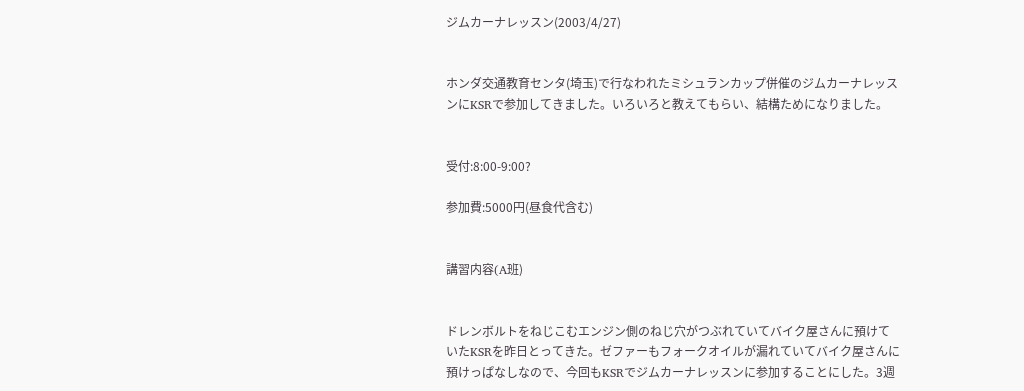ジムカーナレッスン(2003/4/27)


ホンダ交通教育センタ(埼玉)で行なわれたミシュランカップ併催のジムカーナレッスンにKSRで参加してきました。いろいろと教えてもらい、結構ためになりました。


受付:8:00-9:00?

参加費:5000円(昼食代含む)


講習内容(A班)


ドレンボルトをねじこむエンジン側のねじ穴がつぶれていてバイク屋さんに預けていたKSRを昨日とってきた。ゼファーもフォークオイルが漏れていてバイク屋さんに預けっぱなしなので、今回もKSRでジムカーナレッスンに参加することにした。3週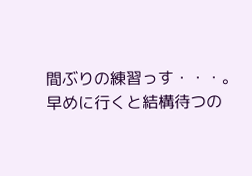間ぶりの練習っす・・・。
早めに行くと結構待つの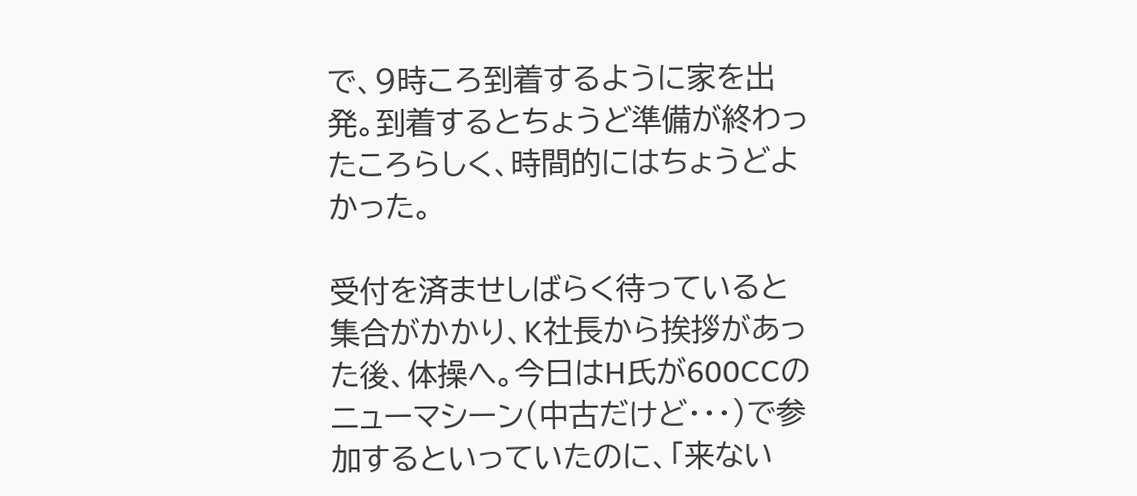で、9時ころ到着するように家を出発。到着するとちょうど準備が終わったころらしく、時間的にはちょうどよかった。

受付を済ませしばらく待っていると集合がかかり、K社長から挨拶があった後、体操へ。今日はH氏が600CCのニューマシーン(中古だけど・・・)で参加するといっていたのに、「来ない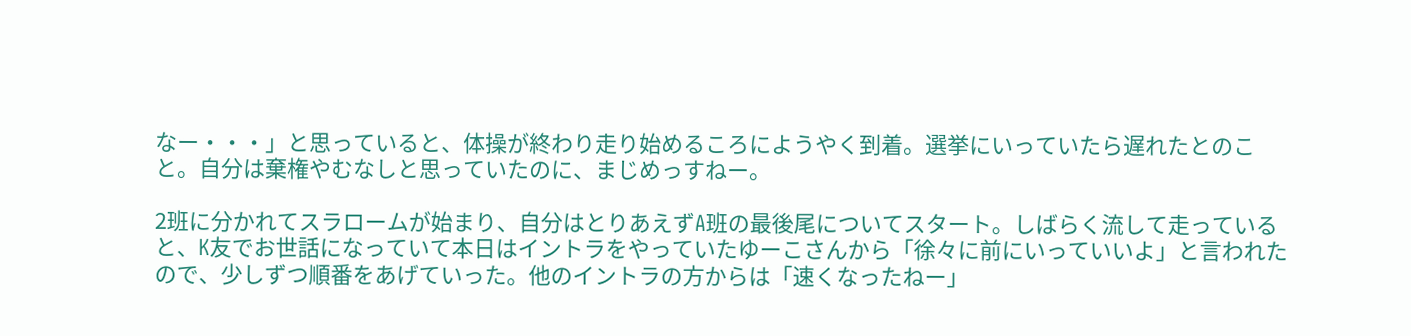なー・・・」と思っていると、体操が終わり走り始めるころにようやく到着。選挙にいっていたら遅れたとのこと。自分は棄権やむなしと思っていたのに、まじめっすねー。

2班に分かれてスラロームが始まり、自分はとりあえずA班の最後尾についてスタート。しばらく流して走っていると、K友でお世話になっていて本日はイントラをやっていたゆーこさんから「徐々に前にいっていいよ」と言われたので、少しずつ順番をあげていった。他のイントラの方からは「速くなったねー」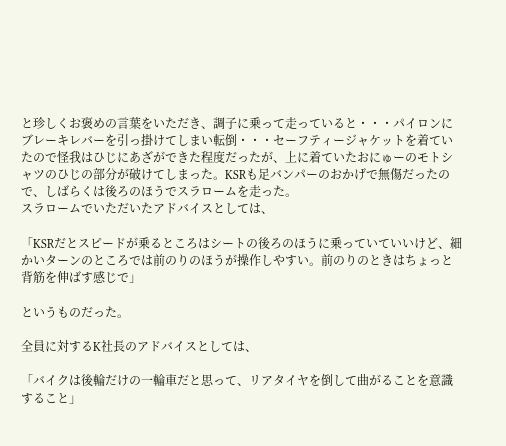と珍しくお褒めの言葉をいただき、調子に乗って走っていると・・・パイロンにブレーキレバーを引っ掛けてしまい転倒・・・セーフティージャケットを着ていたので怪我はひじにあざができた程度だったが、上に着ていたおにゅーのモトシャツのひじの部分が破けてしまった。KSRも足バンパーのおかげで無傷だったので、しばらくは後ろのほうでスラロームを走った。
スラロームでいただいたアドバイスとしては、

「KSRだとスピードが乗るところはシートの後ろのほうに乗っていていいけど、細かいターンのところでは前のりのほうが操作しやすい。前のりのときはちょっと背筋を伸ばす感じで」

というものだった。

全員に対するK社長のアドバイスとしては、

「バイクは後輪だけの一輪車だと思って、リアタイヤを倒して曲がることを意識すること」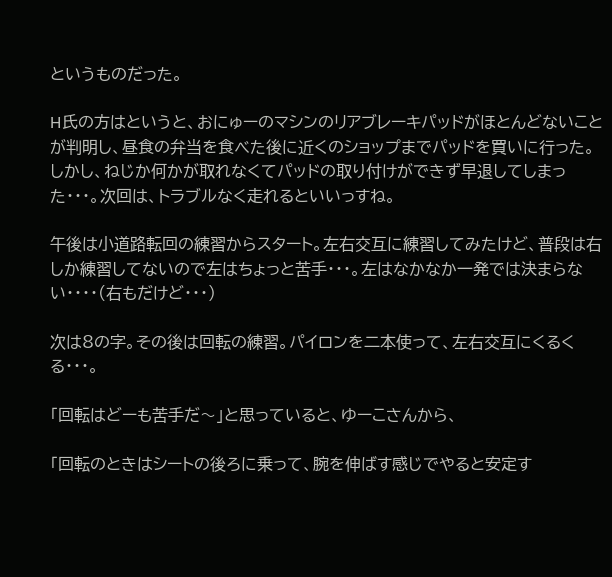というものだった。

H氏の方はというと、おにゅーのマシンのリアブレーキパッドがほとんどないことが判明し、昼食の弁当を食べた後に近くのショップまでパッドを買いに行った。しかし、ねじか何かが取れなくてパッドの取り付けができず早退してしまった・・・。次回は、トラブルなく走れるといいっすね。

午後は小道路転回の練習からスタート。左右交互に練習してみたけど、普段は右しか練習してないので左はちょっと苦手・・・。左はなかなか一発では決まらない・・・・(右もだけど・・・)

次は8の字。その後は回転の練習。パイロンを二本使って、左右交互にくるくる・・・。

「回転はどーも苦手だ〜」と思っていると、ゆーこさんから、

「回転のときはシートの後ろに乗って、腕を伸ばす感じでやると安定す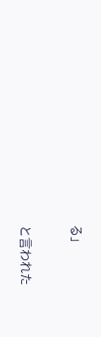る」

と言われた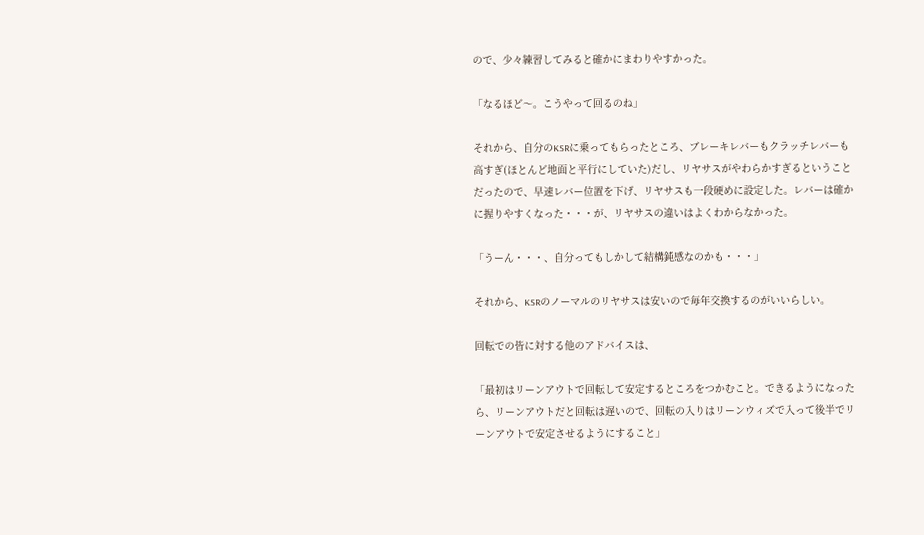ので、少々練習してみると確かにまわりやすかった。

「なるほど〜。こうやって回るのね」

それから、自分のKSRに乗ってもらったところ、ブレーキレバーもクラッチレバーも高すぎ(ほとんど地面と平行にしていた)だし、リヤサスがやわらかすぎるということだったので、早速レバー位置を下げ、リヤサスも一段硬めに設定した。レバーは確かに握りやすくなった・・・が、リヤサスの違いはよくわからなかった。

「うーん・・・、自分ってもしかして結構鈍感なのかも・・・」

それから、KSRのノーマルのリヤサスは安いので毎年交換するのがいいらしい。

回転での皆に対する他のアドバイスは、

「最初はリーンアウトで回転して安定するところをつかむこと。できるようになったら、リーンアウトだと回転は遅いので、回転の入りはリーンウィズで入って後半でリーンアウトで安定させるようにすること」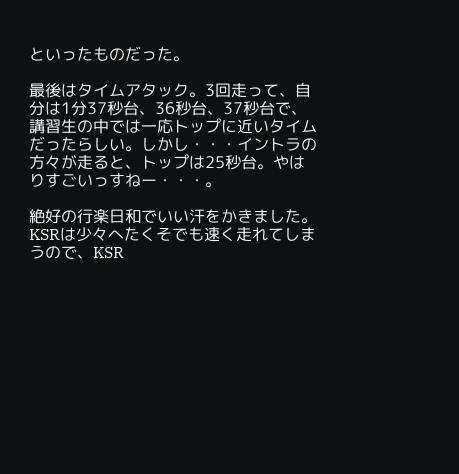といったものだった。

最後はタイムアタック。3回走って、自分は1分37秒台、36秒台、37秒台で、講習生の中では一応トップに近いタイムだったらしい。しかし・・・イントラの方々が走ると、トップは25秒台。やはりすごいっすねー・・・。

絶好の行楽日和でいい汗をかきました。KSRは少々へたくそでも速く走れてしまうので、KSR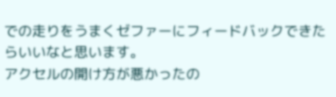での走りをうまくゼファーにフィードバックできたらいいなと思います。
アクセルの開け方が悪かったの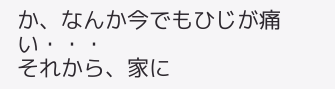か、なんか今でもひじが痛い・・・
それから、家に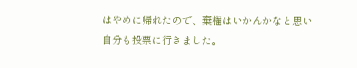はやめに帰れたので、棄権はいかんかなと思い自分も投票に行きました。